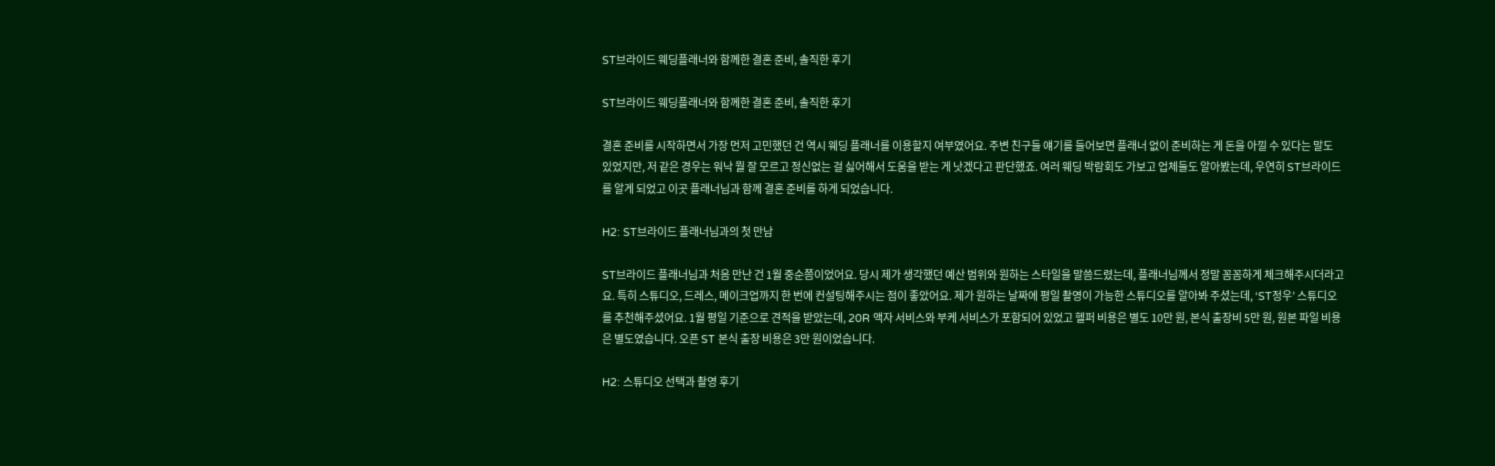ST브라이드 웨딩플래너와 함께한 결혼 준비, 솔직한 후기

ST브라이드 웨딩플래너와 함께한 결혼 준비, 솔직한 후기

결혼 준비를 시작하면서 가장 먼저 고민했던 건 역시 웨딩 플래너를 이용할지 여부였어요. 주변 친구들 얘기를 들어보면 플래너 없이 준비하는 게 돈을 아낄 수 있다는 말도 있었지만, 저 같은 경우는 워낙 뭘 잘 모르고 정신없는 걸 싫어해서 도움을 받는 게 낫겠다고 판단했죠. 여러 웨딩 박람회도 가보고 업체들도 알아봤는데, 우연히 ST브라이드를 알게 되었고 이곳 플래너님과 함께 결혼 준비를 하게 되었습니다.

H2: ST브라이드 플래너님과의 첫 만남

ST브라이드 플래너님과 처음 만난 건 1월 중순쯤이었어요. 당시 제가 생각했던 예산 범위와 원하는 스타일을 말씀드렸는데, 플래너님께서 정말 꼼꼼하게 체크해주시더라고요. 특히 스튜디오, 드레스, 메이크업까지 한 번에 컨설팅해주시는 점이 좋았어요. 제가 원하는 날짜에 평일 촬영이 가능한 스튜디오를 알아봐 주셨는데, ‘ST정우’ 스튜디오를 추천해주셨어요. 1월 평일 기준으로 견적을 받았는데, 20R 액자 서비스와 부케 서비스가 포함되어 있었고 헬퍼 비용은 별도 10만 원, 본식 출장비 5만 원, 원본 파일 비용은 별도였습니다. 오픈 ST 본식 출장 비용은 3만 원이었습니다.

H2: 스튜디오 선택과 촬영 후기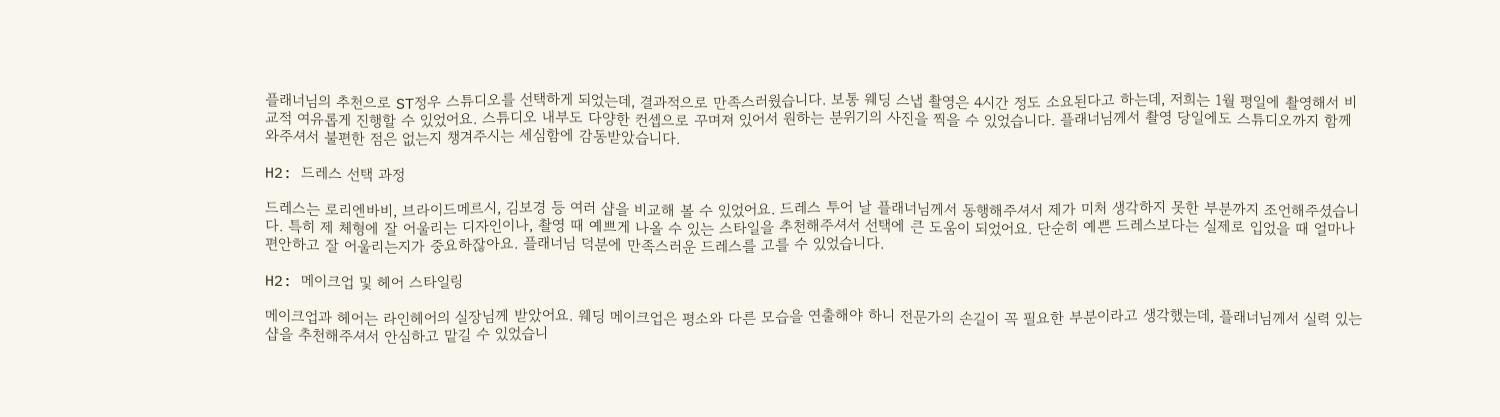플래너님의 추천으로 ST정우 스튜디오를 선택하게 되었는데, 결과적으로 만족스러웠습니다. 보통 웨딩 스냅 촬영은 4시간 정도 소요된다고 하는데, 저희는 1월 평일에 촬영해서 비교적 여유롭게 진행할 수 있었어요. 스튜디오 내부도 다양한 컨셉으로 꾸며져 있어서 원하는 분위기의 사진을 찍을 수 있었습니다. 플래너님께서 촬영 당일에도 스튜디오까지 함께 와주셔서 불편한 점은 없는지 챙겨주시는 세심함에 감동받았습니다.

H2: 드레스 선택 과정

드레스는 로리엔바비, 브라이드메르시, 김보경 등 여러 샵을 비교해 볼 수 있었어요. 드레스 투어 날 플래너님께서 동행해주셔서 제가 미처 생각하지 못한 부분까지 조언해주셨습니다. 특히 제 체형에 잘 어울리는 디자인이나, 촬영 때 예쁘게 나올 수 있는 스타일을 추천해주셔서 선택에 큰 도움이 되었어요. 단순히 예쁜 드레스보다는 실제로 입었을 때 얼마나 편안하고 잘 어울리는지가 중요하잖아요. 플래너님 덕분에 만족스러운 드레스를 고를 수 있었습니다.

H2: 메이크업 및 헤어 스타일링

메이크업과 헤어는 라인헤어의 실장님께 받았어요. 웨딩 메이크업은 평소와 다른 모습을 연출해야 하니 전문가의 손길이 꼭 필요한 부분이라고 생각했는데, 플래너님께서 실력 있는 샵을 추천해주셔서 안심하고 맡길 수 있었습니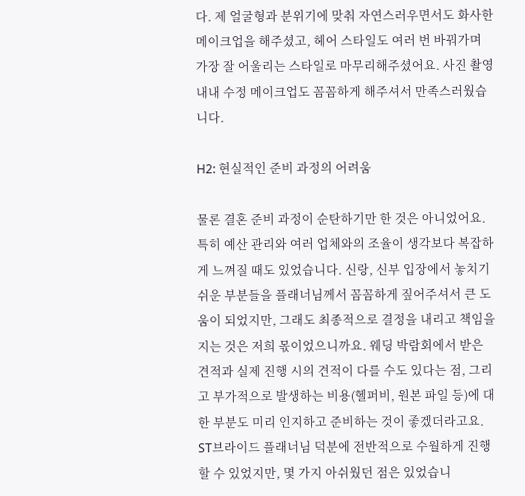다. 제 얼굴형과 분위기에 맞춰 자연스러우면서도 화사한 메이크업을 해주셨고, 헤어 스타일도 여러 번 바꿔가며 가장 잘 어울리는 스타일로 마무리해주셨어요. 사진 촬영 내내 수정 메이크업도 꼼꼼하게 해주셔서 만족스러웠습니다.

H2: 현실적인 준비 과정의 어려움

물론 결혼 준비 과정이 순탄하기만 한 것은 아니었어요. 특히 예산 관리와 여러 업체와의 조율이 생각보다 복잡하게 느껴질 때도 있었습니다. 신랑, 신부 입장에서 놓치기 쉬운 부분들을 플래너님께서 꼼꼼하게 짚어주셔서 큰 도움이 되었지만, 그래도 최종적으로 결정을 내리고 책임을 지는 것은 저희 몫이었으니까요. 웨딩 박람회에서 받은 견적과 실제 진행 시의 견적이 다를 수도 있다는 점, 그리고 부가적으로 발생하는 비용(헬퍼비, 원본 파일 등)에 대한 부분도 미리 인지하고 준비하는 것이 좋겠더라고요. ST브라이드 플래너님 덕분에 전반적으로 수월하게 진행할 수 있었지만, 몇 가지 아쉬웠던 점은 있었습니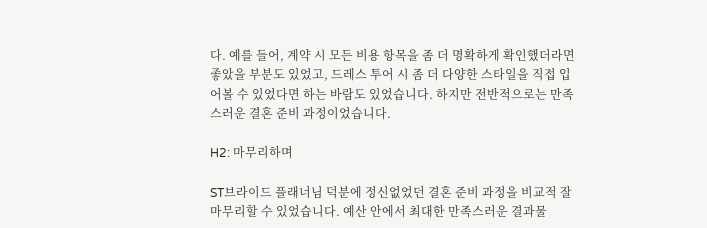다. 예를 들어, 계약 시 모든 비용 항목을 좀 더 명확하게 확인했더라면 좋았을 부분도 있었고, 드레스 투어 시 좀 더 다양한 스타일을 직접 입어볼 수 있었다면 하는 바람도 있었습니다. 하지만 전반적으로는 만족스러운 결혼 준비 과정이었습니다.

H2: 마무리하며

ST브라이드 플래너님 덕분에 정신없었던 결혼 준비 과정을 비교적 잘 마무리할 수 있었습니다. 예산 안에서 최대한 만족스러운 결과물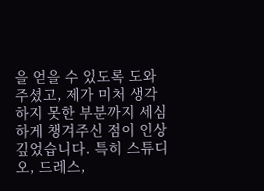을 얻을 수 있도록 도와주셨고, 제가 미처 생각하지 못한 부분까지 세심하게 챙겨주신 점이 인상 깊었습니다. 특히 스튜디오, 드레스,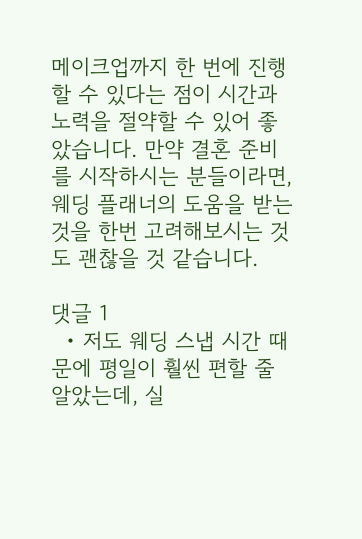메이크업까지 한 번에 진행할 수 있다는 점이 시간과 노력을 절약할 수 있어 좋았습니다. 만약 결혼 준비를 시작하시는 분들이라면, 웨딩 플래너의 도움을 받는 것을 한번 고려해보시는 것도 괜찮을 것 같습니다.

댓글 1
  • 저도 웨딩 스냅 시간 때문에 평일이 훨씬 편할 줄 알았는데, 실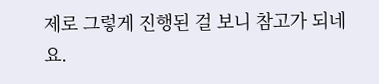제로 그렇게 진행된 걸 보니 참고가 되네요.